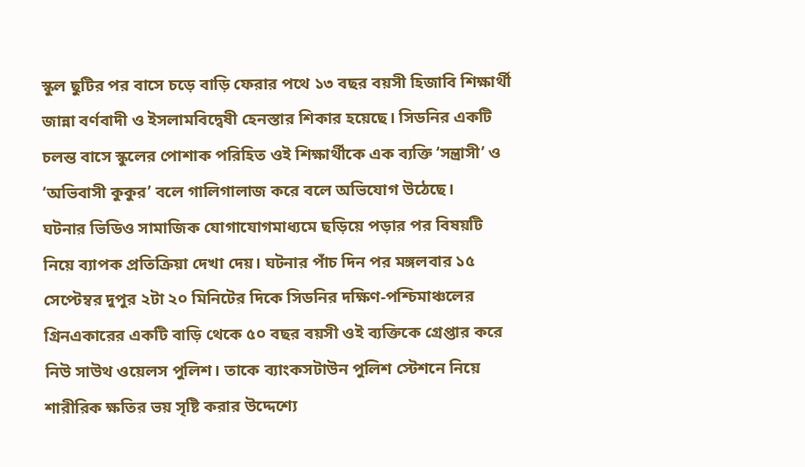স্কুল ছুটির পর বাসে চড়ে বাড়ি ফেরার পথে ১৩ বছর বয়সী হিজাবি শিক্ষার্থী জান্না বর্ণবাদী ও ইসলামবিদ্বেষী হেনস্তার শিকার হয়েছে। সিডনির একটি চলন্ত বাসে স্কুলের পোশাক পরিহিত ওই শিক্ষার্থীকে এক ব্যক্তি ‘সন্ত্রাসী’ ও ‘অভিবাসী কুকুর’ বলে গালিগালাজ করে বলে অভিযোগ উঠেছে।
ঘটনার ভিডিও সামাজিক যোগাযোগমাধ্যমে ছড়িয়ে পড়ার পর বিষয়টি নিয়ে ব্যাপক প্রতিক্রিয়া দেখা দেয়। ঘটনার পাঁচ দিন পর মঙ্গলবার ১৫ সেপ্টেম্বর দুপুর ২টা ২০ মিনিটের দিকে সিডনির দক্ষিণ-পশ্চিমাঞ্চলের গ্রিনএকারের একটি বাড়ি থেকে ৫০ বছর বয়সী ওই ব্যক্তিকে গ্রেপ্তার করে নিউ সাউথ ওয়েলস পুলিশ। তাকে ব্যাংকসটাউন পুলিশ স্টেশনে নিয়ে শারীরিক ক্ষতির ভয় সৃষ্টি করার উদ্দেশ্যে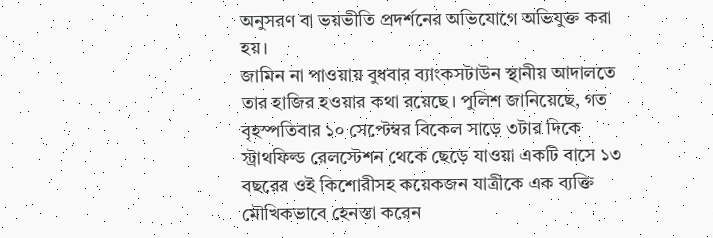অনুসরণ বা ভয়ভীতি প্রদর্শনের অভিযোগে অভিযুক্ত করা হয়।
জামিন না পাওয়ায় বুধবার ব্যাংকসটাউন স্থানীয় আদালতে তার হাজির হওয়ার কথা রয়েছে। পুলিশ জানিয়েছে, গত বৃহস্পতিবার ১০ সেপ্টেম্বর বিকেল সাড়ে ৩টার দিকে স্ট্রাথফিল্ড রেলস্টেশন থেকে ছেড়ে যাওয়া একটি বাসে ১৩ বছরের ওই কিশোরীসহ কয়েকজন যাত্রীকে এক ব্যক্তি মৌখিকভাবে হেনস্তা করেন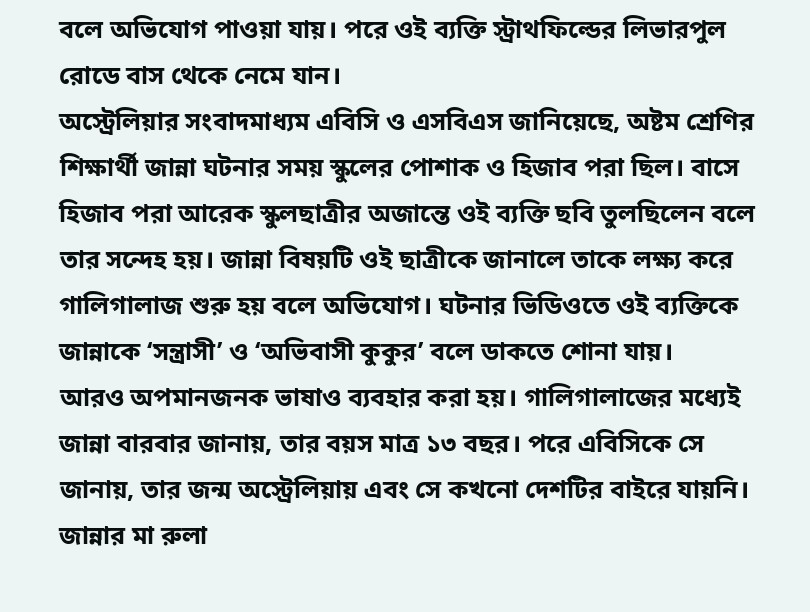বলে অভিযোগ পাওয়া যায়। পরে ওই ব্যক্তি স্ট্রাথফিল্ডের লিভারপুল রোডে বাস থেকে নেমে যান।
অস্ট্রেলিয়ার সংবাদমাধ্যম এবিসি ও এসবিএস জানিয়েছে, অষ্টম শ্রেণির শিক্ষার্থী জান্না ঘটনার সময় স্কুলের পোশাক ও হিজাব পরা ছিল। বাসে হিজাব পরা আরেক স্কুলছাত্রীর অজান্তে ওই ব্যক্তি ছবি তুলছিলেন বলে তার সন্দেহ হয়। জান্না বিষয়টি ওই ছাত্রীকে জানালে তাকে লক্ষ্য করে গালিগালাজ শুরু হয় বলে অভিযোগ। ঘটনার ভিডিওতে ওই ব্যক্তিকে জান্নাকে ‘সন্ত্রাসী’ ও ‘অভিবাসী কুকুর’ বলে ডাকতে শোনা যায়।
আরও অপমানজনক ভাষাও ব্যবহার করা হয়। গালিগালাজের মধ্যেই জান্না বারবার জানায়, তার বয়স মাত্র ১৩ বছর। পরে এবিসিকে সে জানায়, তার জন্ম অস্ট্রেলিয়ায় এবং সে কখনো দেশটির বাইরে যায়নি। জান্নার মা রুলা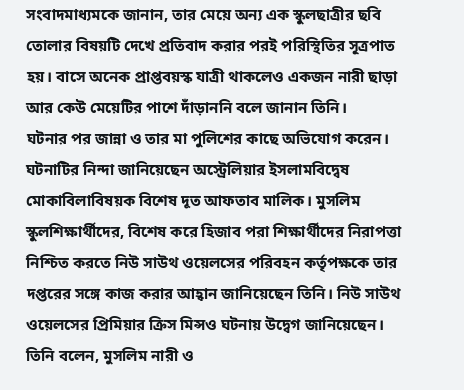সংবাদমাধ্যমকে জানান, তার মেয়ে অন্য এক স্কুলছাত্রীর ছবি তোলার বিষয়টি দেখে প্রতিবাদ করার পরই পরিস্থিতির সূত্রপাত হয়। বাসে অনেক প্রাপ্তবয়স্ক যাত্রী থাকলেও একজন নারী ছাড়া আর কেউ মেয়েটির পাশে দাঁড়াননি বলে জানান তিনি।
ঘটনার পর জান্না ও তার মা পুলিশের কাছে অভিযোগ করেন। ঘটনাটির নিন্দা জানিয়েছেন অস্ট্রেলিয়ার ইসলামবিদ্বেষ মোকাবিলাবিষয়ক বিশেষ দূত আফতাব মালিক। মুসলিম স্কুলশিক্ষার্থীদের, বিশেষ করে হিজাব পরা শিক্ষার্থীদের নিরাপত্তা নিশ্চিত করতে নিউ সাউথ ওয়েলসের পরিবহন কর্তৃপক্ষকে তার দপ্তরের সঙ্গে কাজ করার আহ্বান জানিয়েছেন তিনি। নিউ সাউথ ওয়েলসের প্রিমিয়ার ক্রিস মিন্সও ঘটনায় উদ্বেগ জানিয়েছেন।
তিনি বলেন, মুসলিম নারী ও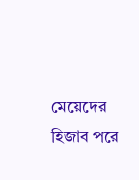মেয়েদের হিজাব পরে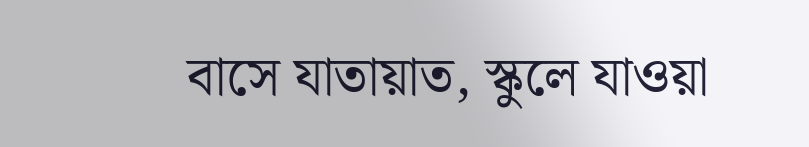বাসে যাতায়াত, স্কুলে যাওয়া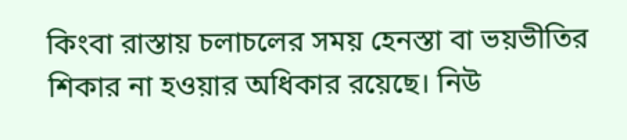কিংবা রাস্তায় চলাচলের সময় হেনস্তা বা ভয়ভীতির শিকার না হওয়ার অধিকার রয়েছে। নিউ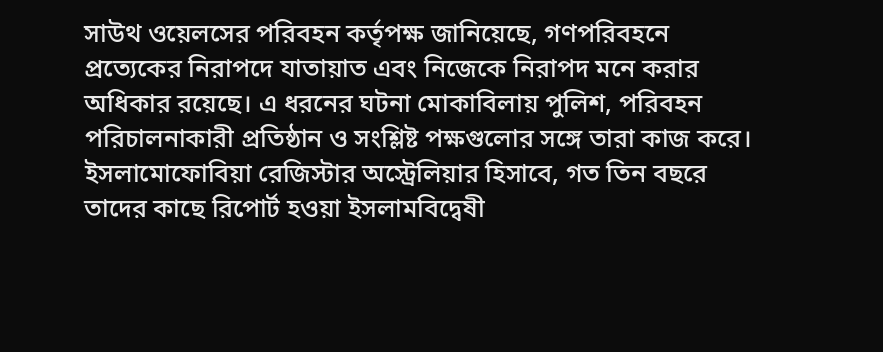সাউথ ওয়েলসের পরিবহন কর্তৃপক্ষ জানিয়েছে, গণপরিবহনে প্রত্যেকের নিরাপদে যাতায়াত এবং নিজেকে নিরাপদ মনে করার অধিকার রয়েছে। এ ধরনের ঘটনা মোকাবিলায় পুলিশ, পরিবহন পরিচালনাকারী প্রতিষ্ঠান ও সংশ্লিষ্ট পক্ষগুলোর সঙ্গে তারা কাজ করে।
ইসলামোফোবিয়া রেজিস্টার অস্ট্রেলিয়ার হিসাবে, গত তিন বছরে তাদের কাছে রিপোর্ট হওয়া ইসলামবিদ্বেষী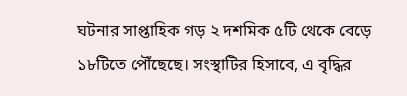ঘটনার সাপ্তাহিক গড় ২ দশমিক ৫টি থেকে বেড়ে ১৮টিতে পৌঁছেছে। সংস্থাটির হিসাবে, এ বৃদ্ধির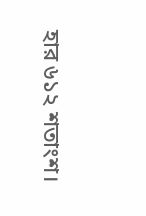হার ৬১২ শতাংশ।